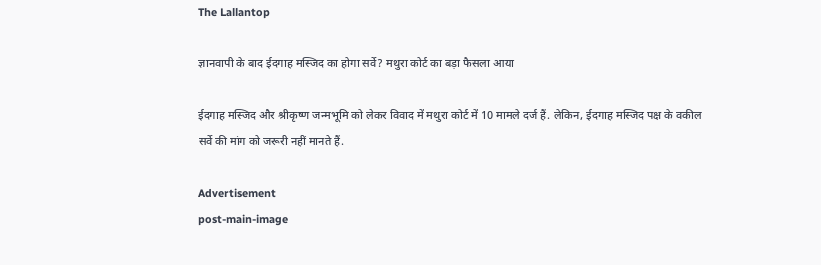The Lallantop

ज्ञानवापी के बाद ईदगाह मस्जिद का होगा सर्वे? मथुरा कोर्ट का बड़ा फैसला आया

ईदगाह मस्जिद और श्रीकृष्ण जन्मभूमि को लेकर विवाद में मथुरा कोर्ट में 10 मामले दर्ज हैं. लेकिन, ईदगाह मस्जिद पक्ष के वकील सर्वे की मांग को जरूरी नहीं मानते हैं.

Advertisement
post-main-image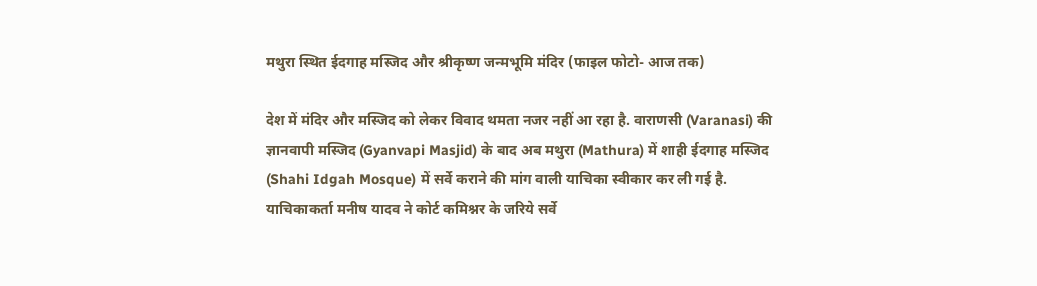मथुरा स्थित ईदगाह मस्जिद और श्रीकृष्ण जन्मभूमि मंदिर (फाइल फोटो- आज तक)

देश में मंदिर और मस्जिद को लेकर विवाद थमता नजर नहीं आ रहा है. वाराणसी (Varanasi) की ज्ञानवापी मस्जिद (Gyanvapi Masjid) के बाद अब मथुरा (Mathura) में शाही ईदगाह मस्जिद (Shahi Idgah Mosque) में सर्वे कराने की मांग वाली याचिका स्वीकार कर ली गई है. याचिकाकर्ता मनीष यादव ने कोर्ट कमिश्नर के जरिये सर्वे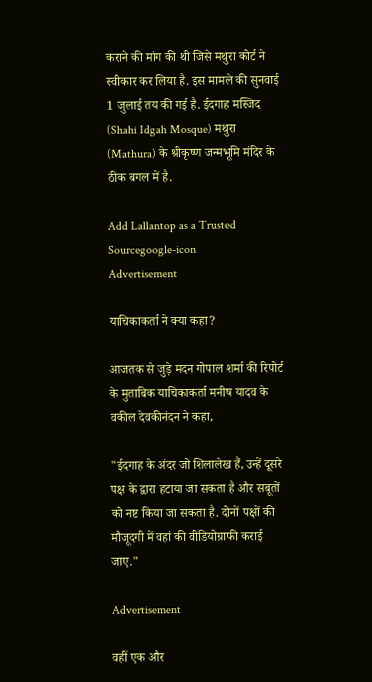कराने की मांग की थी जिसे मथुरा कोर्ट ने स्वीकार कर लिया है. इस मामले की सुनवाई 1 जुलाई तय की गई है. ईदगाह मस्जिद (Shahi Idgah Mosque) मथुरा (Mathura) के श्रीकृष्ण जन्मभूमि मंदिर के ठीक बगल में है.

Add Lallantop as a Trusted Sourcegoogle-icon
Advertisement

याचिकाकर्ता ने क्या कहा?

आजतक से जुड़े मदन गोपाल शर्मा की रिपोर्ट के मुताबिक याचिकाकर्ता मनीष यादव के वकील देवकीनंदन ने कहा,

"ईदगाह के अंदर जो शिलालेख हैं, उन्हें दूसरे पक्ष के द्वारा हटाया जा सकता है और सबूतों को नष्ट किया जा सकता है. दोनों पक्षों की मौजूदगी में वहां की वीडियोग्राफी कराई जाए."

Advertisement

वहीं एक और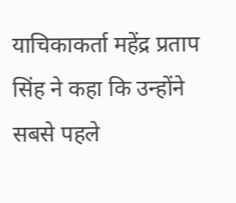याचिकाकर्ता महेंद्र प्रताप सिंह ने कहा कि उन्होंने सबसे पहले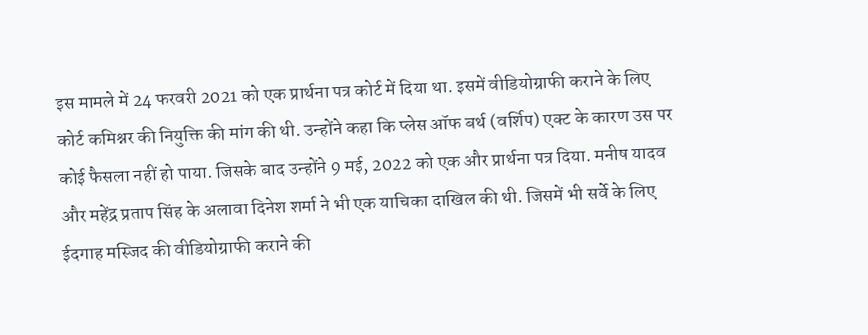इस मामले में 24 फरवरी 2021 को एक प्रार्थना पत्र कोर्ट में दिया था. इसमें वीडियोग्राफी कराने के लिए कोर्ट कमिश्नर की नियुक्ति की मांग की थी. उन्होंने कहा कि प्लेस ऑफ बर्थ (वर्शिप) एक्ट के कारण उस पर कोई फैसला नहीं हो पाया. जिसके बाद उन्होंने 9 मई, 2022 को एक और प्रार्थना पत्र दिया. मनीष यादव और महेंद्र प्रताप सिंह के अलावा दिनेश शर्मा ने भी एक याचिका दाखिल की थी. जिसमें भी सर्वे के लिए ईदगाह मस्जिद की वीडियोग्राफी कराने की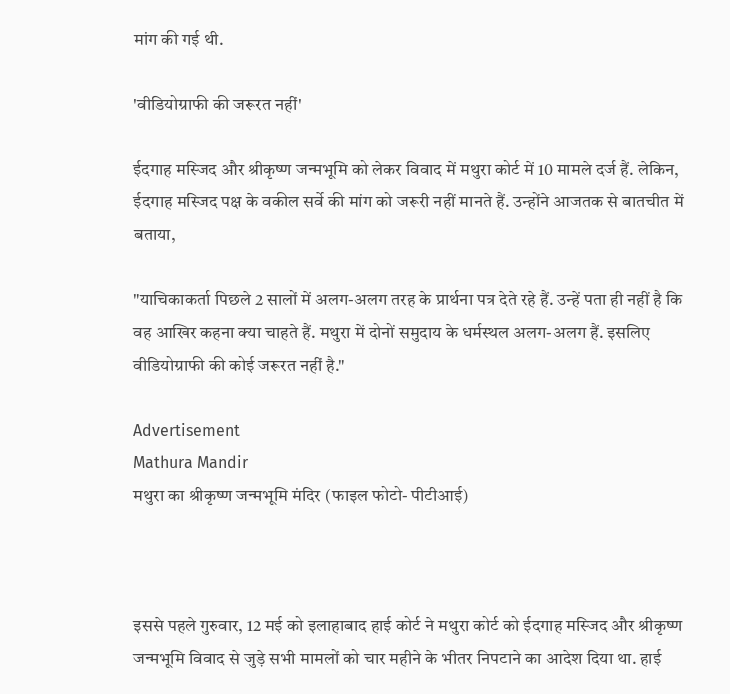मांग की गई थी.

'वीडियोग्राफी की जरूरत नहीं'

ईदगाह मस्जिद और श्रीकृष्ण जन्मभूमि को लेकर विवाद में मथुरा कोर्ट में 10 मामले दर्ज हैं. लेकिन, ईदगाह मस्जिद पक्ष के वकील सर्वे की मांग को जरूरी नहीं मानते हैं. उन्होंने आजतक से बातचीत में बताया,

"याचिकाकर्ता पिछले 2 सालों में अलग-अलग तरह के प्रार्थना पत्र देते रहे हैं. उन्हें पता ही नहीं है कि वह आखिर कहना क्या चाहते हैं. मथुरा में दोनों समुदाय के धर्मस्थल अलग-अलग हैं. इसलिए वीडियोग्राफी की कोई जरूरत नहीं है."

Advertisement
Mathura Mandir
मथुरा का श्रीकृष्ण जन्मभूमि मंदिर (फाइल फोटो- पीटीआई)



इससे पहले गुरुवार, 12 मई को इलाहाबाद हाई कोर्ट ने मथुरा कोर्ट को ईदगाह मस्जिद और श्रीकृष्ण जन्मभूमि विवाद से जुड़े सभी मामलों को चार महीने के भीतर निपटाने का आदेश दिया था. हाई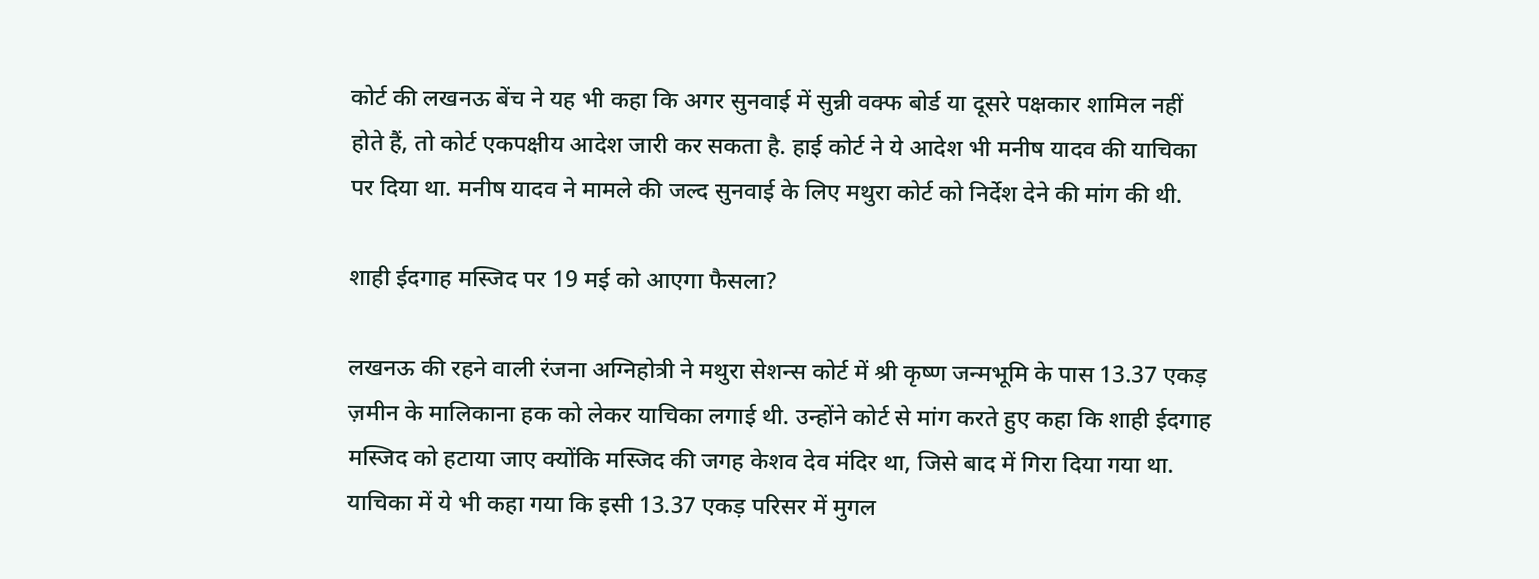कोर्ट की लखनऊ बेंच ने यह भी कहा कि अगर सुनवाई में सुन्नी वक्फ बोर्ड या दूसरे पक्षकार शामिल नहीं होते हैं, तो कोर्ट एकपक्षीय आदेश जारी कर सकता है. हाई कोर्ट ने ये आदेश भी मनीष यादव की याचिका पर दिया था. मनीष यादव ने मामले की जल्द सुनवाई के लिए मथुरा कोर्ट को निर्देश देने की मांग की थी.

शाही ईदगाह मस्जिद पर 19 मई को आएगा फैसला?

लखनऊ की रहने वाली रंजना अग्निहोत्री ने मथुरा सेशन्स कोर्ट में श्री कृष्ण जन्मभूमि के पास 13.37 एकड़ ज़मीन के मालिकाना हक को लेकर याचिका लगाई थी. उन्होंने कोर्ट से मांग करते हुए कहा कि शाही ईदगाह मस्जिद को हटाया जाए क्योंकि मस्जिद की जगह केशव देव मंदिर था, जिसे बाद में गिरा दिया गया था. याचिका में ये भी कहा गया कि इसी 13.37 एकड़ परिसर में मुगल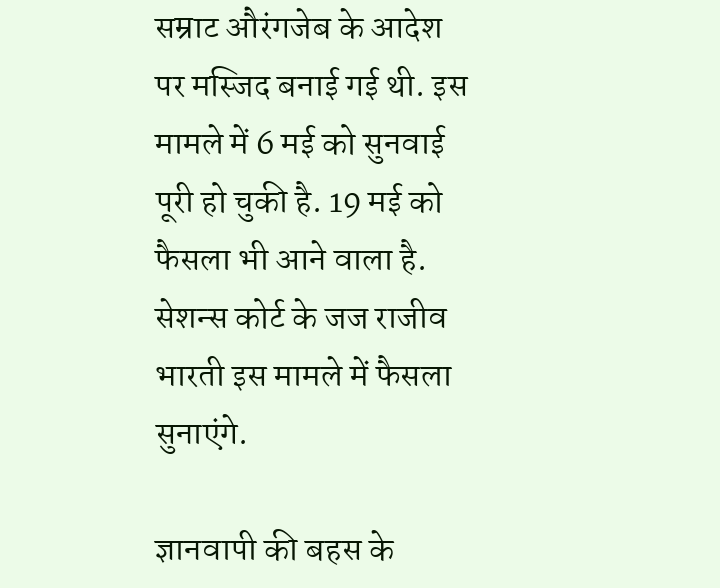सम्राट औरंगजेब के आदेश पर मस्जिद बनाई गई थी. इस मामले में 6 मई को सुनवाई पूरी हो चुकी है. 19 मई को फैसला भी आने वाला है. सेशन्स कोर्ट के जज राजीव भारती इस मामले में फैसला सुनाएंगे.

ज्ञानवापी की बहस के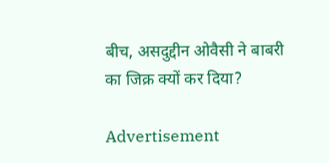बीच, असदुद्दीन ओवैसी ने बाबरी का जिक्र क्यों कर दिया?

Advertisement